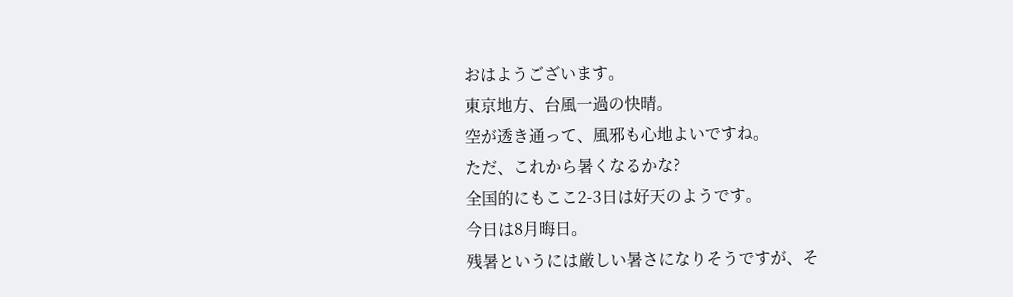おはようございます。
東京地方、台風一過の快晴。
空が透き通って、風邪も心地よいですね。
ただ、これから暑くなるかな?
全国的にもここ2-3日は好天のようです。
今日は8月晦日。
残暑というには厳しい暑さになりそうですが、そ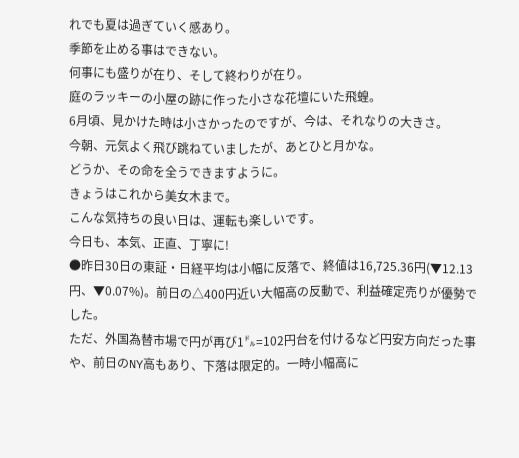れでも夏は過ぎていく感あり。
季節を止める事はできない。
何事にも盛りが在り、そして終わりが在り。
庭のラッキーの小屋の跡に作った小さな花壇にいた飛蝗。
6月頃、見かけた時は小さかったのですが、今は、それなりの大きさ。
今朝、元気よく飛び跳ねていましたが、あとひと月かな。
どうか、その命を全うできますように。
きょうはこれから美女木まで。
こんな気持ちの良い日は、運転も楽しいです。
今日も、本気、正直、丁寧に!
●昨日30日の東証・日経平均は小幅に反落で、終値は16,725.36円(▼12.13円、▼0.07%)。前日の△400円近い大幅高の反動で、利益確定売りが優勢でした。
ただ、外国為替市場で円が再び1㌦=102円台を付けるなど円安方向だった事や、前日のNY高もあり、下落は限定的。一時小幅高に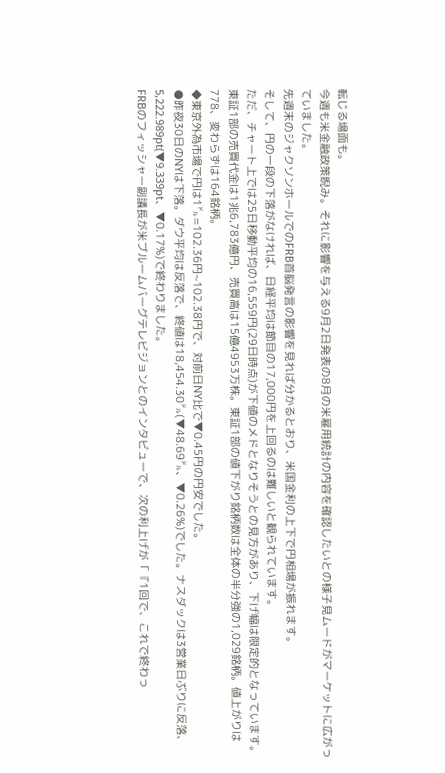転じる場面も。
今週も米金融政策睨み。それに影響を与える9月2日発表の8月の米雇用統計の内容を確認したいとの様子見ムードがマーケットに広がっていました。
先週末のジャクソンホールでのFRB首脳発言の影響を見れば分かるとおり、米国金利の上下で円相場が振れます。
そして、円の一段の下落がなければ、日経平均は節目の17,000円を上回るのは難しいと観られています。
ただ、チャート上では25日移動平均の16,559円(29日時点)が下値のメドとなりそうとの見方があり、下げ幅は限定的となっています。
東証1部の売買代金は1兆6,783億円、売買高は15億4953万株。東証1部の値下がり銘柄数は全体の半分強の1,029銘柄。値上がりは778、変わらずは164銘柄。
◆東京外為市場で円は1㌦=102.36円~102.38円で、対前日NY比で▼0.45円の円安でした。
●昨夜30日のNYは下落。ダウ平均は反落で、終値は18,454.30㌦(▼48.69㌦、▼0.26%)でした。ナスダックは3営業日ぶりに反落、5,222.989pt(▼9.339pt、▼0.17%)で終わりました。
FRBのフィッシャー副議長が米ブルームバーグテレビジョンとのインタビューで、次の利上げが「『1回で、これで終わっ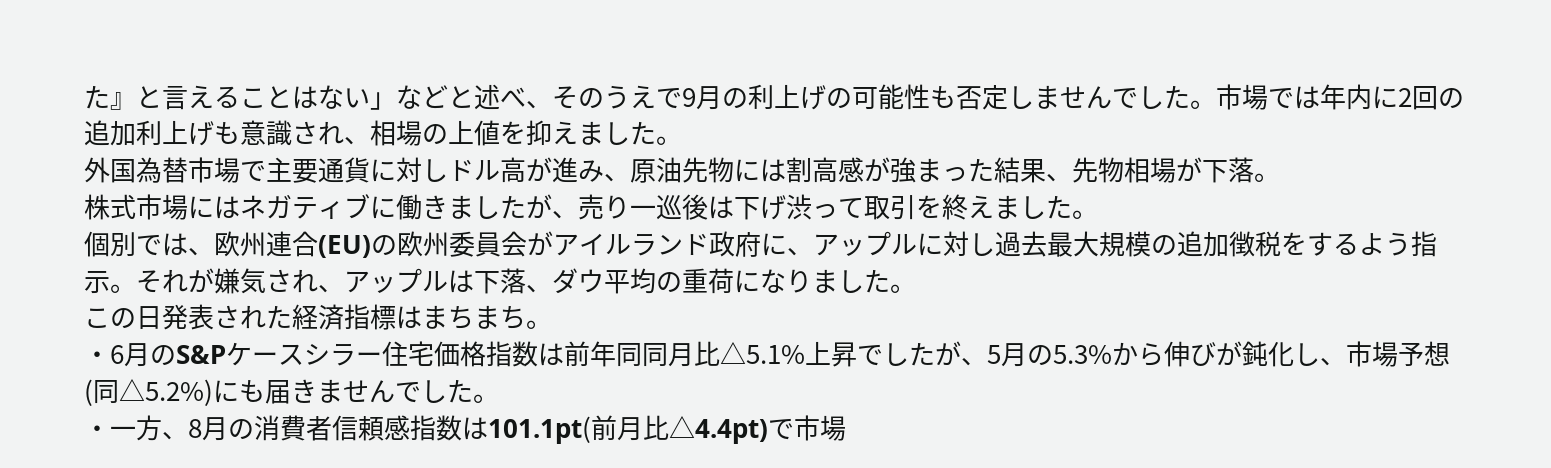た』と言えることはない」などと述べ、そのうえで9月の利上げの可能性も否定しませんでした。市場では年内に2回の追加利上げも意識され、相場の上値を抑えました。
外国為替市場で主要通貨に対しドル高が進み、原油先物には割高感が強まった結果、先物相場が下落。
株式市場にはネガティブに働きましたが、売り一巡後は下げ渋って取引を終えました。
個別では、欧州連合(EU)の欧州委員会がアイルランド政府に、アップルに対し過去最大規模の追加徴税をするよう指示。それが嫌気され、アップルは下落、ダウ平均の重荷になりました。
この日発表された経済指標はまちまち。
・6月のS&Pケースシラー住宅価格指数は前年同同月比△5.1%上昇でしたが、5月の5.3%から伸びが鈍化し、市場予想(同△5.2%)にも届きませんでした。
・一方、8月の消費者信頼感指数は101.1pt(前月比△4.4pt)で市場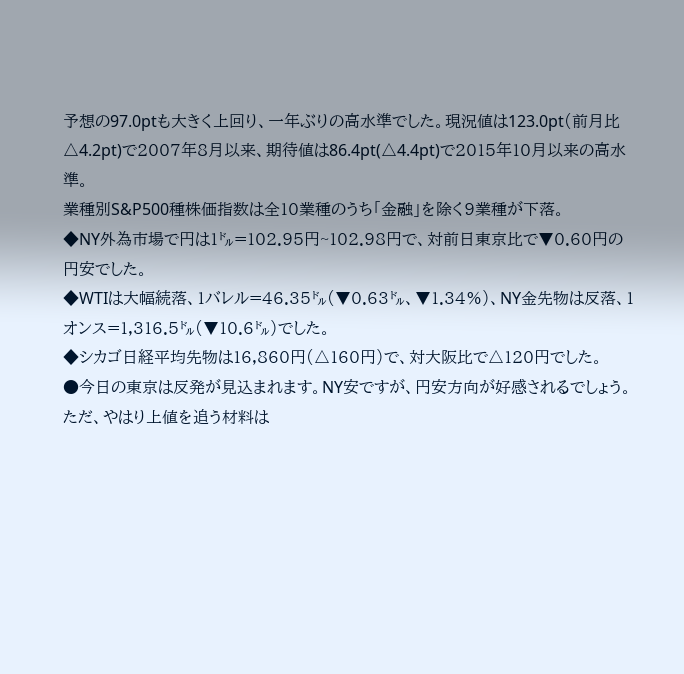予想の97.0ptも大きく上回り、一年ぶりの高水準でした。現況値は123.0pt(前月比△4.2pt)で2007年8月以来、期待値は86.4pt(△4.4pt)で2015年10月以来の高水準。
業種別S&P500種株価指数は全10業種のうち「金融」を除く9業種が下落。
◆NY外為市場で円は1㌦=102.95円~102.98円で、対前日東京比で▼0.60円の円安でした。
◆WTIは大幅続落、1バレル=46.35㌦(▼0.63㌦、▼1.34%)、NY金先物は反落、1オンス=1,316.5㌦(▼10.6㌦)でした。
◆シカゴ日経平均先物は16,860円(△160円)で、対大阪比で△120円でした。
●今日の東京は反発が見込まれます。NY安ですが、円安方向が好感されるでしょう。ただ、やはり上値を追う材料は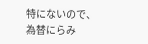特にないので、
為替にらみ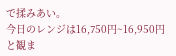で揉みあい。
今日のレンジは16,750円~16,950円と観ま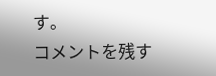す。
コメントを残す